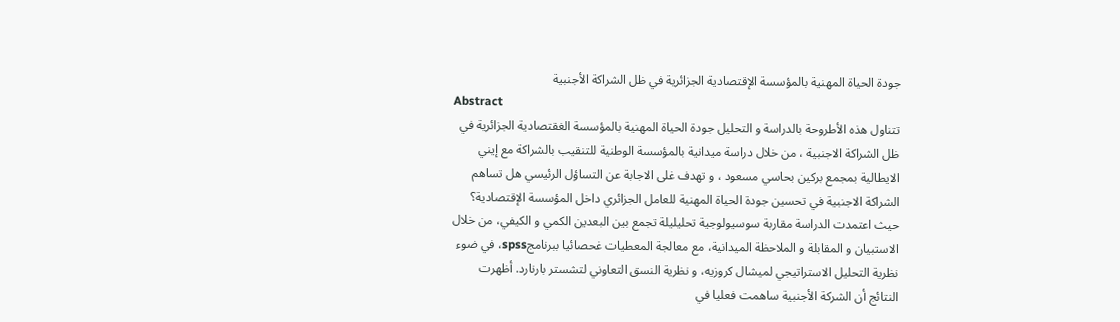جودة الحياة المهنية بالمؤسسة الإقتصادية الجزائرية في ظل الشراكة الأجنبية
Abstract
تتناول هذه الأطروحة بالدراسة و التحليل جودة الحياة المهنية بالمؤسسة الغقتصادية الجزائرية في ظل الشراكة الاجنبية ، من خلال دراسة ميدانية بالمؤسسة الوطنية للتنقيب بالشراكة مع إيني الايطالية بمجمع بركين بحاسي مسعود ، و تهدف غلى الاجابة عن التساؤل الرئيسي هل تساهم الشراكة الاجنبية في تحسين جودة الحياة المهنية للعامل الجزائري داخل المؤسسة الإقتصادية؟ حيث اعتمدت الدراسة مقاربة سوسيولوجية تحليليلة تجمع بين البعدين الكمي و الكيفي، من خلال الاستبيان و المقابلة و الملاحظة الميدانية، مع معالجة المعطيات غحصائيا ببرنامجspss، في ضوء نظرية التحليل الاستراتيجي لميشال كروزيه، و نظرية النسق التعاوني لتشستر بارنارد. أظهرت النتائج أن الشركة الأجنبية ساهمت فعليا في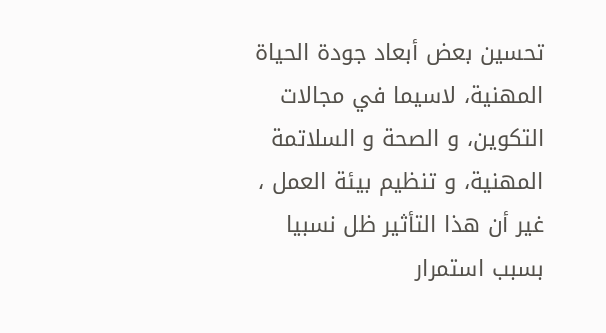تحسين بعض أبعاد جودة الحياة المهنية، لاسيما في مجالات التكوين، و الصحة و السلاتمة المهنية، و تنظيم بيئة العمل ، غير أن هذا التأثير ظل نسبيا بسبب استمرار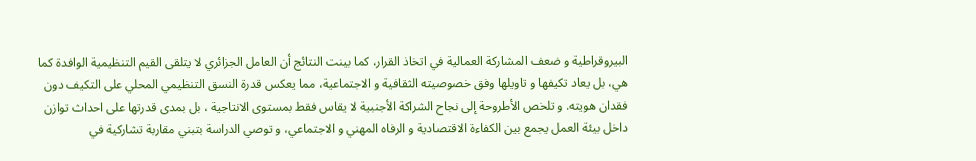البيروقراطية و ضعف المشاركة العمالية في اتخاذ القرار، كما بينت النتائج أن العامل الجزائري لا يتلقى القيم التنظيمية الوافدة كما هي، بل يعاد تكيفها و تاويلها وفق خصوصيته الثقافية و الاجتماعية، مما يعكس قدرة النسق التنظيمي المحلي على التكيف دون فقدان هويته. و تلخص الأطروحة إلى نجاح الشراكة الأجنبية لا يقاس فقط بمستوى الانتاجية ، بل بمدى قدرتها على احداث توازن داخل بيئة العمل يجمع بين الكفاءة الاقتصادية و الرفاه المهني و الاجتماعي، و توصي الدراسة بتبني مقاربة تشاركية في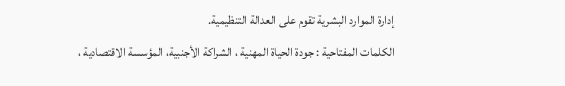إدارة الموارد البشرية تقوم على العدالة التنظيمية.
الكلمات المفتاحية : جودة الحياة المهنية ، الشراكة الأجنبية، المؤسسة الاقتصادية ،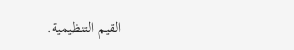القيم التنظيمية.